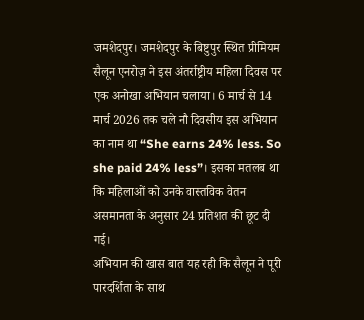जमशेदपुर। जमशेदपुर के बिष्टुपुर स्थित प्रीमियम सैलून एनरोज़ ने इस अंतर्राष्ट्रीय महिला दिवस पर एक अनोखा अभियान चलाया। 6 मार्च से 14 मार्च 2026 तक चले नौ दिवसीय इस अभियान का नाम था “She earns 24% less. So she paid 24% less”। इसका मतलब था कि महिलाओं को उनके वास्तविक वेतन असमानता के अनुसार 24 प्रतिशत की छूट दी गई।
अभियान की खास बात यह रही कि सैलून ने पूरी पारदर्शिता के साथ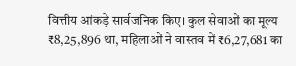वित्तीय आंकड़े सार्वजनिक किए। कुल सेवाओं का मूल्य ₹8,25,896 था, महिलाओं ने वास्तव में ₹6,27,681 का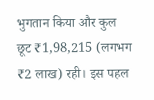भुगतान किया और कुल छूट ₹1,98,215 (लगभग ₹2 लाख) रही। इस पहल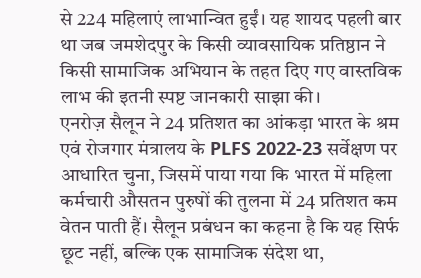से 224 महिलाएं लाभान्वित हुईं। यह शायद पहली बार था जब जमशेदपुर के किसी व्यावसायिक प्रतिष्ठान ने किसी सामाजिक अभियान के तहत दिए गए वास्तविक लाभ की इतनी स्पष्ट जानकारी साझा की।
एनरोज़ सैलून ने 24 प्रतिशत का आंकड़ा भारत के श्रम एवं रोजगार मंत्रालय के PLFS 2022-23 सर्वेक्षण पर आधारित चुना, जिसमें पाया गया कि भारत में महिला कर्मचारी औसतन पुरुषों की तुलना में 24 प्रतिशत कम वेतन पाती हैं। सैलून प्रबंधन का कहना है कि यह सिर्फ छूट नहीं, बल्कि एक सामाजिक संदेश था,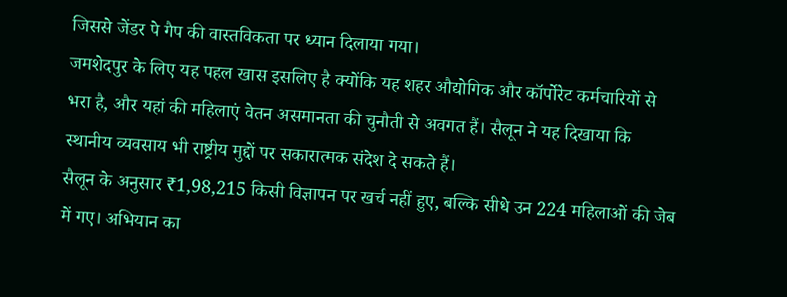जिससे जेंडर पे गैप की वास्तविकता पर ध्यान दिलाया गया।
जमशेदपुर के लिए यह पहल खास इसलिए है क्योंकि यह शहर औद्योगिक और कॉर्पोरेट कर्मचारियों से भरा है, और यहां की महिलाएं वेतन असमानता की चुनौती से अवगत हैं। सैलून ने यह दिखाया कि स्थानीय व्यवसाय भी राष्ट्रीय मुद्दों पर सकारात्मक संदेश दे सकते हैं।
सैलून के अनुसार ₹1,98,215 किसी विज्ञापन पर खर्च नहीं हुए, बल्कि सीधे उन 224 महिलाओं की जेब में गए। अभियान का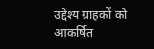उद्देश्य ग्राहकों को आकर्षित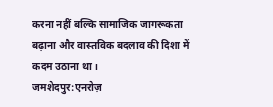करना नहीं बल्कि सामाजिक जागरूकता बढ़ाना और वास्तविक बदलाव की दिशा में कदम उठाना था।
जमशेदपुर:एनरोज़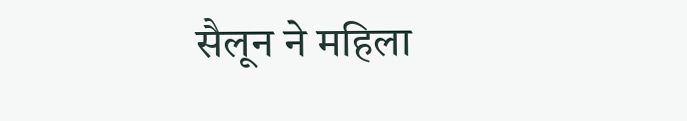सैलून ने महिला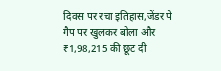दिवस पर रचा इतिहास,जेंडर पे गैप पर खुलकर बोला और ₹1,98,215 की छूट दी